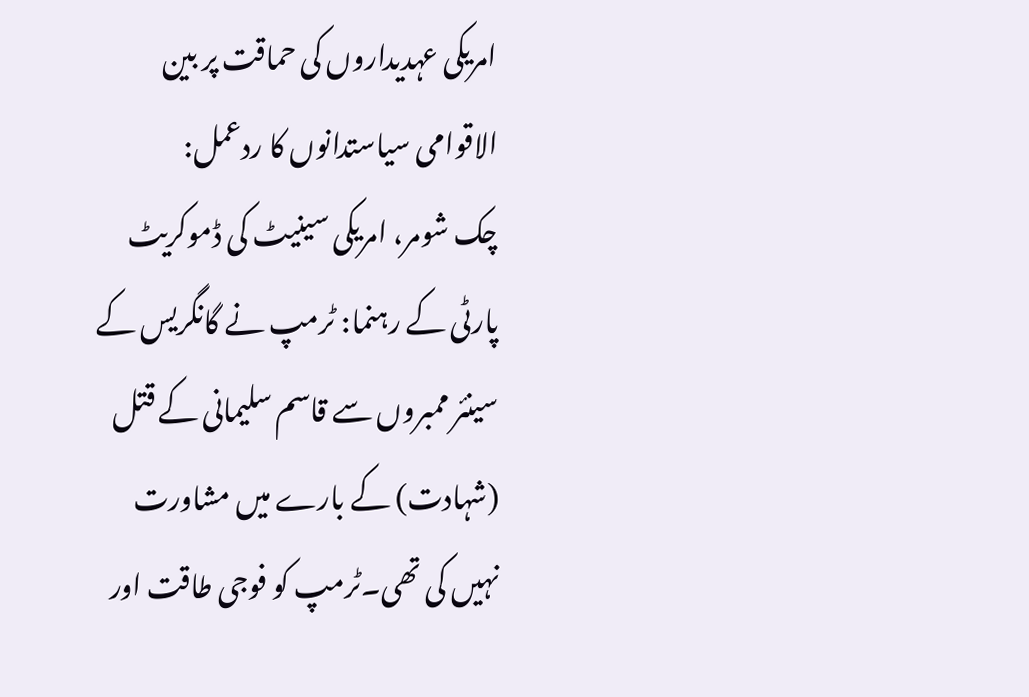امریکی عہدیداروں کی حماقت پر بین الاقوامی سیاستدانوں کا ردعمل:
چک شومر، امریکی سینیٹ کی ڈموکریٹ پارٹی کے رہنما: ٹرمپ نے گانگریس کے سینئر ممبروں سے قاسم سلیمانی کے قتل (شہادت) کے بارے میں مشاورت نہیں کی تھی۔ٹرمپ کو فوجی طاقت اور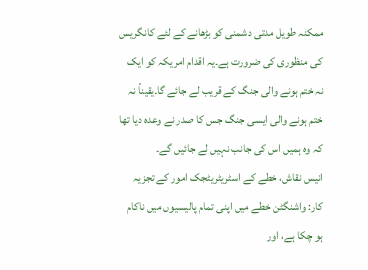ممکنہ طویل مدتی دشمنی کو بڑھانے کے لئے کانگریس کی منظوری کی ضرورت ہے۔یہ اقدام امریکہ کو ایک نہ ختم ہونے والی جنگ کے قریب لے جائے گا۔یقیناً نہ ختم ہونے والی ایسی جنگ جس کا صدر نے وعدہ دیا تھا کہ وہ ہمیں اس کی جانب نہیں لے جائیں گے۔
انیس نقاش، خطے کے اسٹریٹریٹجک امور کے تجزیہ کار: واشنگٹن خطے میں اپنی تمام پالیسیوں میں ناکام ہو چکا ہے، اور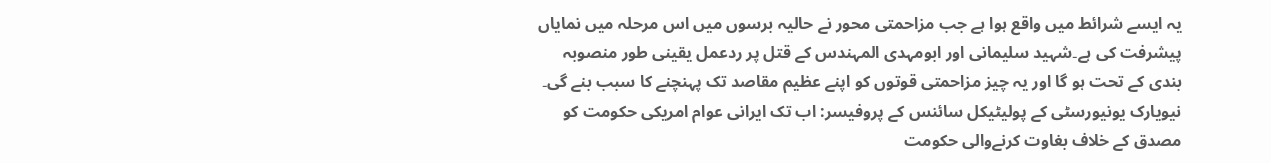یہ ایسے شرائط میں واقع ہوا ہے جب مزاحمتی محور نے حالیہ برسوں میں اس مرحلہ میں نمایاں پیشرفت کی ہے۔شہید سلیمانی اور ابومہدی المہندس کے قتل پر ردعمل یقینی طور منصوبہ بندی کے تحت ہو گا اور یہ چیز مزاحمتی قوتوں کو اپنے عظیم مقاصد تک پہنچنے کا سبب بنے گی۔
نیویارک یونیورسٹی کے پولیٹیکل سائنس کے پروفیسر: اب تک ایرانی عوام امریکی حکومت کو مصدق کے خلاف بغاوت کرنےوالی حکومت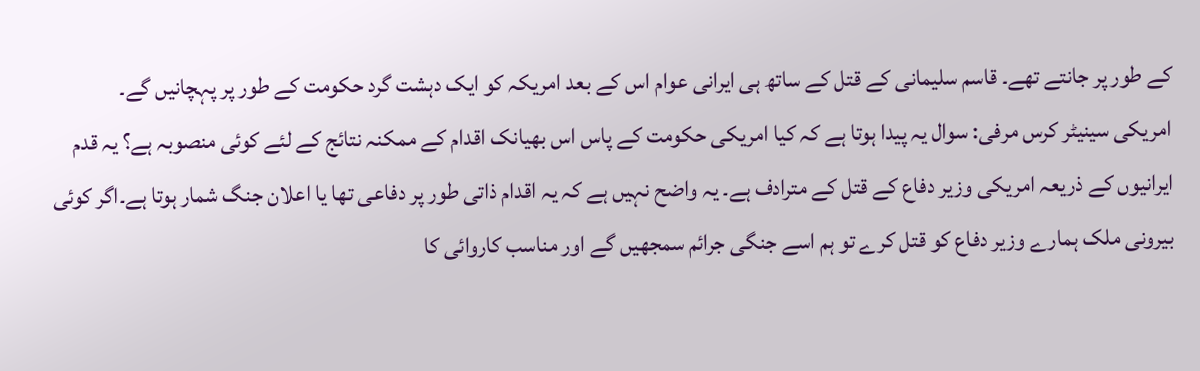کے طور پر جانتے تھے۔ قاسم سلیمانی کے قتل کے ساتھ ہی ایرانی عوام اس کے بعد امریکہ کو ایک دہشت گرد حکومت کے طور پر پہچانیں گے۔
امریکی سینیٹر کرس مرفی: سوال یہ پیدا ہوتا ہے کہ کیا امریکی حکومت کے پاس اس بھیانک اقدام کے ممکنہ نتائج کے لئے کوئی منصوبہ ہے؟ یہ قدم ایرانیوں کے ذریعہ امریکی وزیر دفاع کے قتل کے مترادف ہے۔ یہ واضح نہیں ہے کہ یہ اقدام ذاتی طور پر دفاعی تھا یا اعلان جنگ شمار ہوتا ہے۔اگر کوئی بیرونی ملک ہمارے وزیر دفاع کو قتل کرے تو ہم اسے جنگی جرائم سمجھیں گے اور مناسب کاروائی کا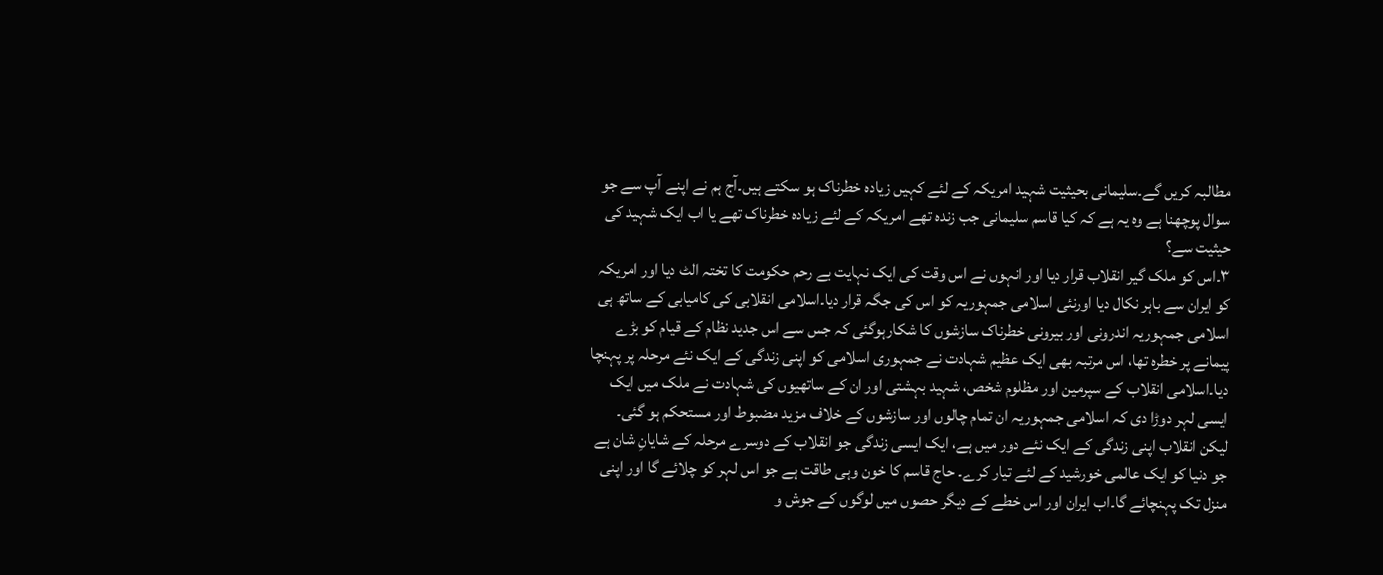مطالبہ کریں گے۔سلیمانی بحیثیت شہید امریکہ کے لئے کہیں زیادہ خطرناک ہو سکتے ہیں۔آج ہم نے اپنے آپ سے جو سوال پوچھنا ہے وہ یہ ہے کہ کیا قاسم سلیمانی جب زندہ تھے امریکہ کے لئے زیادہ خطرناک تھے یا اب ایک شہید کی حیثیت سے؟
۳۔اس کو ملک گیر انقلاب قرار دیا اور انہوں نے اس وقت کی ایک نہایت بے رحم حکومت کا تختہ الٹ دیا اور امریکہ کو ایران سے باہر نکال دیا اورنئی اسلامی جمہوریہ کو اس کی جگہ قرار دیا۔اسلامی انقلابی کی کامیابی کے ساتھ ہی اسلامی جمہوریہ اندرونی اور بیرونی خطرناک سازشوں کا شکارہوگئی کہ جس سے اس جدید نظام کے قیام کو بڑے پیمانے پر خطرہ تھا، اس مرتبہ بھی ایک عظیم شہادت نے جمہوری اسلامی کو اپنی زندگی کے ایک نئے مرحلہ پر پہنچا دیا۔اسلامی انقلاب کے سپرمین اور مظلوم شخص، شہید بہشتی اور ان کے ساتھیوں کی شہادت نے ملک میں ایک ایسی لہر دوڑا دی کہ اسلامی جمہوریہ ان تمام چالوں اور سازشوں کے خلاف مزید مضبوط اور مستحکم ہو گئی۔
لیکن انقلاب اپنی زندگی کے ایک نئے دور میں ہے، ایک ایسی زندگی جو انقلاب کے دوسرے مرحلہ کے شایانِ شان ہے جو دنیا کو ایک عالمی خورشید کے لئے تیار کرے۔ حاج قاسم کا خون وہی طاقت ہے جو اس لہر کو چلائے گا اور اپنی منزل تک پہنچائے گا۔اب ایران اور اس خطے کے دیگر حصوں میں لوگوں کے جوش و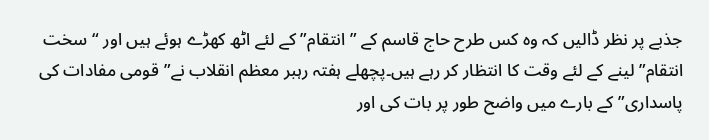جذبے پر نظر ڈالیں کہ وہ کس طرح حاج قاسم کے ” انتقام” کے لئے اٹھ کھڑے ہوئے ہیں اور “سخت انتقام”لینے کے لئے وقت کا انتظار کر رہے ہیں۔پچھلے ہفتہ رہبر معظم انقلاب نے”قومی مفادات کی پاسداری” کے بارے میں واضح طور پر بات کی اور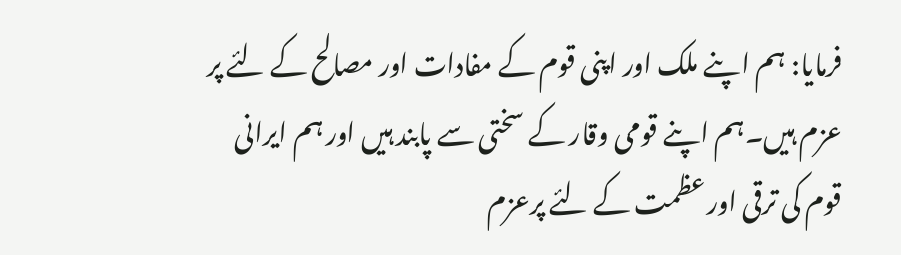فرمایا: ہم اپنے ملک اور اپنی قوم کے مفادات اور مصالح کے لئے پر عزم ہیں۔ہم اپنے قومی وقار کے سختی سے پابند ہیں اور ہم ایرانی قوم کی ترقی اور عظمت کے لئے پرعزم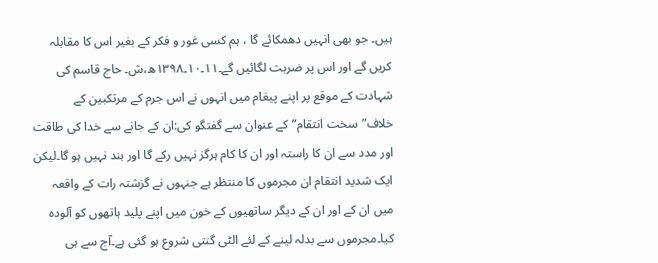ہیں۔ جو بھی انہیں دھمکائے گا ، ہم کسی غور و فکر کے بغیر اس کا مقابلہ کریں گے اور اس پر ضربت لگائیں گے۔۱۱۔۱۰۔۱۳۹۸ھ،ش۔ حاج قاسم کی شہادت کے موقع پر اپنے پیغام میں انہوں نے اس جرم کے مرتکبین کے خلاف”سخت انتقام”کے عنوان سے گفتگو کی:ان کے جانے سے خدا کی طاقت اور مدد سے ان کا راستہ اور ان کا کام ہرگز نہیں رکے گا اور بند نہیں ہو گا۔لیکن ایک شدید انتقام ان مجرموں کا منتظر ہے جنہوں نے گزشتہ رات کے واقعہ میں ان کے اور ان کے دیگر ساتھیوں کے خون میں اپنے پلید ہاتھوں کو آلودہ کیا۔مجرموں سے بدلہ لینے کے لئے الٹی گنتی شروع ہو گئی ہے۔آج سے ہی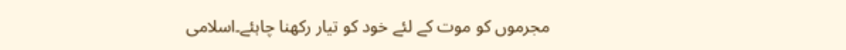مجرموں کو موت کے لئے خود کو تیار رکھنا چاہئے۔اسلامی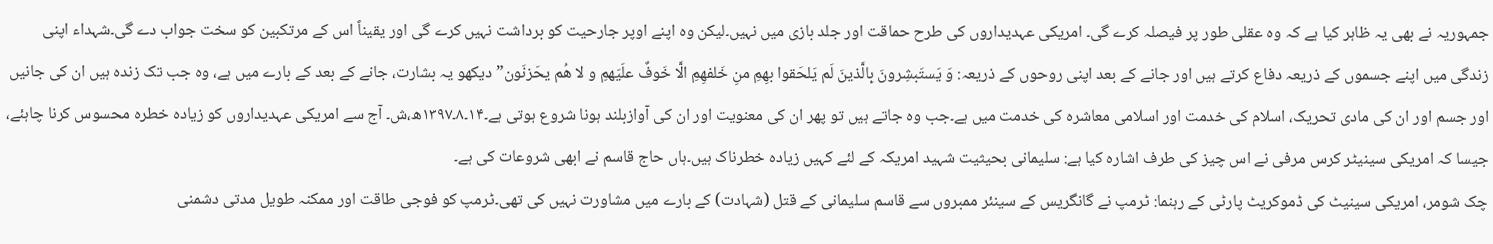جمہوریہ نے بھی یہ ظاہر کیا ہے کہ وہ عقلی طور پر فیصلہ کرے گی۔ امریکی عہدیداروں کی طرح حماقت اور جلد بازی میں نہیں۔لیکن وہ اپنے اوپر جارحیت کو برداشت نہیں کرے گی اور یقیناً اس کے مرتکبین کو سخت جواب دے گی۔شہداء اپنی زندگی میں اپنے جسموں کے ذریعہ دفاع کرتے ہیں اور جانے کے بعد اپنی روحوں کے ذریعہ: وَ یَستَبشِرونَ بِالَّذینَ لَم یَلحَقوا بهِمِ منِ خَلفهِمِ الَّا خَوفٌ علَیَهمِ و لا هُم یحَزنَون” دیکھو یہ بشارت، جانے کے بعد کے بارے میں ہے، وہ جب تک زندہ ہیں ان کی جانیں اور جسم اور ان کی مادی تحریک، اسلام کی خدمت اور اسلامی معاشرہ کی خدمت میں ہے۔جب وہ جاتے ہیں تو پھر ان کی معنویت اور ان کی آوازبلند ہونا شروع ہوتی ہے۔۱۴۔۸۔۱۳۹۷ھ،ش۔ آج سے امریکی عہدیداروں کو زیادہ خطرہ محسوس کرنا چاہئے، جیسا کہ امریکی سینیٹر کرس مرفی نے اس چیز کی طرف اشارہ کیا ہے: سلیمانی بحیثیت شہید امریکہ کے لئے کہیں زیادہ خطرناک ہیں۔ہاں حاج قاسم نے ابھی شروعات کی ہے۔
چک شومر، امریکی سینیٹ کی ڈموکریٹ پارٹی کے رہنما: ٹرمپ نے گانگریس کے سینئر ممبروں سے قاسم سلیمانی کے قتل (شہادت) کے بارے میں مشاورت نہیں کی تھی۔ٹرمپ کو فوجی طاقت اور ممکنہ طویل مدتی دشمنی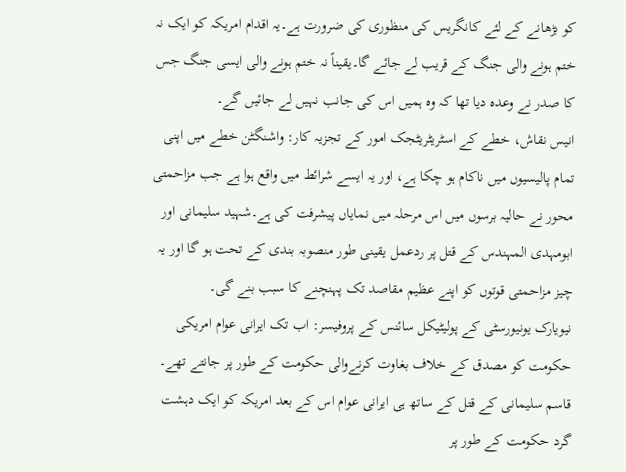کو بڑھانے کے لئے کانگریس کی منظوری کی ضرورت ہے۔یہ اقدام امریکہ کو ایک نہ ختم ہونے والی جنگ کے قریب لے جائے گا۔یقیناً نہ ختم ہونے والی ایسی جنگ جس کا صدر نے وعدہ دیا تھا کہ وہ ہمیں اس کی جانب نہیں لے جائیں گے۔
انیس نقاش، خطے کے اسٹریٹریٹجک امور کے تجزیہ کار: واشنگٹن خطے میں اپنی تمام پالیسیوں میں ناکام ہو چکا ہے، اور یہ ایسے شرائط میں واقع ہوا ہے جب مزاحمتی محور نے حالیہ برسوں میں اس مرحلہ میں نمایاں پیشرفت کی ہے۔شہید سلیمانی اور ابومہدی المہندس کے قتل پر ردعمل یقینی طور منصوبہ بندی کے تحت ہو گا اور یہ چیز مزاحمتی قوتوں کو اپنے عظیم مقاصد تک پہنچنے کا سبب بنے گی۔
نیویارک یونیورسٹی کے پولیٹیکل سائنس کے پروفیسر: اب تک ایرانی عوام امریکی حکومت کو مصدق کے خلاف بغاوت کرنےوالی حکومت کے طور پر جانتے تھے۔ قاسم سلیمانی کے قتل کے ساتھ ہی ایرانی عوام اس کے بعد امریکہ کو ایک دہشت گرد حکومت کے طور پر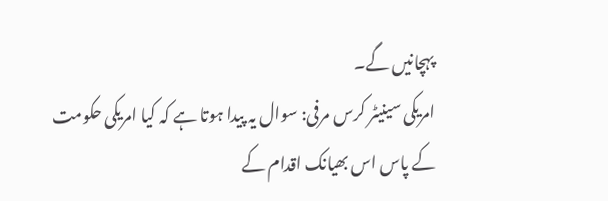پہچانیں گے۔
امریکی سینیٹر کرس مرفی: سوال یہ پیدا ہوتا ہے کہ کیا امریکی حکومت کے پاس اس بھیانک اقدام کے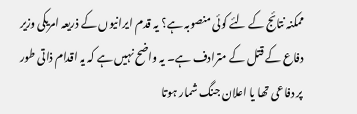ممکنہ نتائج کے لئے کوئی منصوبہ ہے؟ یہ قدم ایرانیوں کے ذریعہ امریکی وزیر دفاع کے قتل کے مترادف ہے۔ یہ واضح نہیں ہے کہ یہ اقدام ذاتی طور پر دفاعی تھا یا اعلان جنگ شمار ہوتا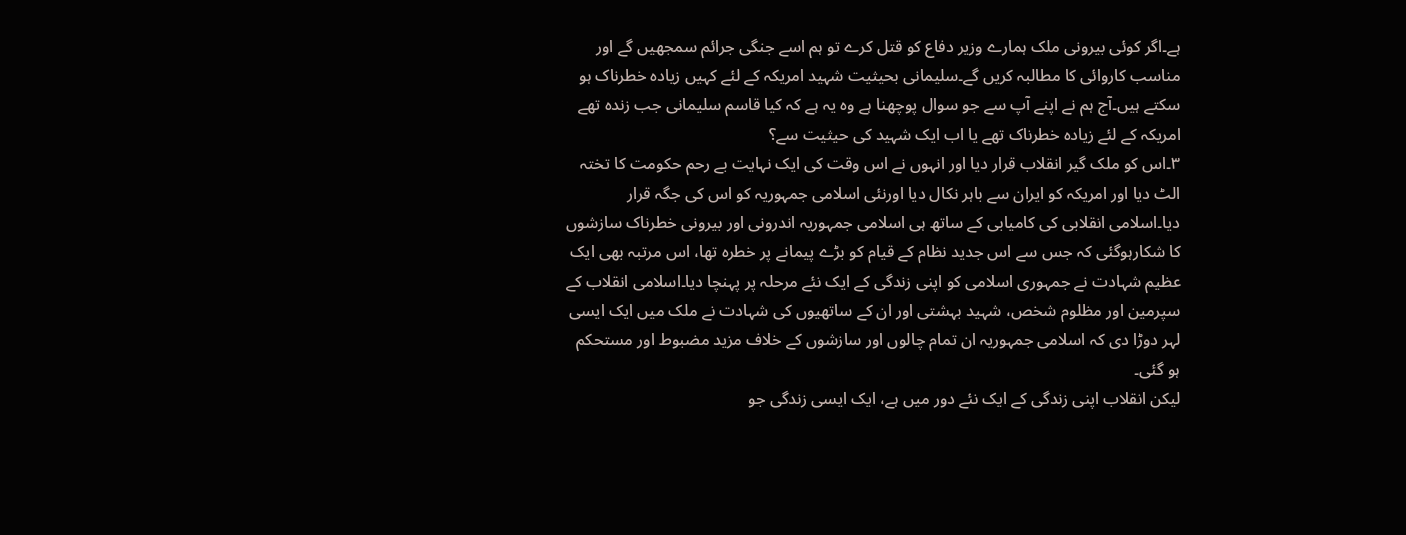ہے۔اگر کوئی بیرونی ملک ہمارے وزیر دفاع کو قتل کرے تو ہم اسے جنگی جرائم سمجھیں گے اور مناسب کاروائی کا مطالبہ کریں گے۔سلیمانی بحیثیت شہید امریکہ کے لئے کہیں زیادہ خطرناک ہو سکتے ہیں۔آج ہم نے اپنے آپ سے جو سوال پوچھنا ہے وہ یہ ہے کہ کیا قاسم سلیمانی جب زندہ تھے امریکہ کے لئے زیادہ خطرناک تھے یا اب ایک شہید کی حیثیت سے؟
۳۔اس کو ملک گیر انقلاب قرار دیا اور انہوں نے اس وقت کی ایک نہایت بے رحم حکومت کا تختہ الٹ دیا اور امریکہ کو ایران سے باہر نکال دیا اورنئی اسلامی جمہوریہ کو اس کی جگہ قرار دیا۔اسلامی انقلابی کی کامیابی کے ساتھ ہی اسلامی جمہوریہ اندرونی اور بیرونی خطرناک سازشوں کا شکارہوگئی کہ جس سے اس جدید نظام کے قیام کو بڑے پیمانے پر خطرہ تھا، اس مرتبہ بھی ایک عظیم شہادت نے جمہوری اسلامی کو اپنی زندگی کے ایک نئے مرحلہ پر پہنچا دیا۔اسلامی انقلاب کے سپرمین اور مظلوم شخص، شہید بہشتی اور ان کے ساتھیوں کی شہادت نے ملک میں ایک ایسی لہر دوڑا دی کہ اسلامی جمہوریہ ان تمام چالوں اور سازشوں کے خلاف مزید مضبوط اور مستحکم ہو گئی۔
لیکن انقلاب اپنی زندگی کے ایک نئے دور میں ہے، ایک ایسی زندگی جو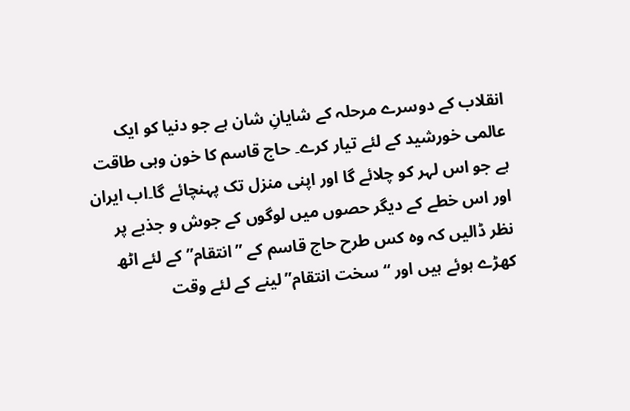انقلاب کے دوسرے مرحلہ کے شایانِ شان ہے جو دنیا کو ایک عالمی خورشید کے لئے تیار کرے۔ حاج قاسم کا خون وہی طاقت ہے جو اس لہر کو چلائے گا اور اپنی منزل تک پہنچائے گا۔اب ایران اور اس خطے کے دیگر حصوں میں لوگوں کے جوش و جذبے پر نظر ڈالیں کہ وہ کس طرح حاج قاسم کے ” انتقام” کے لئے اٹھ کھڑے ہوئے ہیں اور “سخت انتقام”لینے کے لئے وقت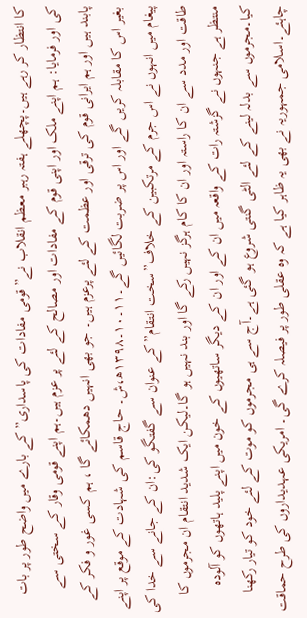کا انتظار کر رہے ہیں۔پچھلے ہفتہ رہبر معظم انقلاب نے”قومی مفادات کی پاسداری” کے بارے میں واضح طور پر بات کی اور فرمایا: ہم اپنے ملک اور اپنی قوم کے مفادات اور مصالح کے لئے پر عزم ہیں۔ہم اپنے قومی وقار کے سختی سے پابند ہیں اور ہم ایرانی قوم کی ترقی اور عظمت کے لئے پرعزم ہیں۔ جو بھی انہیں دھمکائے گا ، ہم کسی غور و فکر کے بغیر اس کا مقابلہ کریں گے اور اس پر ضربت لگائیں گے۔۱۱۔۱۰۔۱۳۹۸ھ،ش۔ حاج قاسم کی شہادت کے موقع پر اپنے پیغام میں انہوں نے اس جرم کے مرتکبین کے خلاف”سخت انتقام”کے عنوان سے گفتگو کی:ان کے جانے سے خدا کی طاقت اور مدد سے ان کا راستہ اور ان کا کام ہرگز نہیں رکے گا اور بند نہیں ہو گا۔لیکن ایک شدید انتقام ان مجرموں کا منتظر ہے جنہوں نے گزشتہ رات کے واقعہ میں ان کے اور ان کے دیگر ساتھیوں کے خون میں اپنے پلید ہاتھوں کو آلودہ کیا۔مجرموں سے بدلہ لینے کے لئے الٹی گنتی شروع ہو گئی ہے۔آج سے ہی مجرموں کو موت کے لئے خود کو تیار رکھنا چاہئے۔اسلامی جمہوریہ نے بھی یہ ظاہر کیا ہے کہ وہ عقلی طور پر فیصلہ کرے گی۔ امریکی عہدیداروں کی طرح حماقت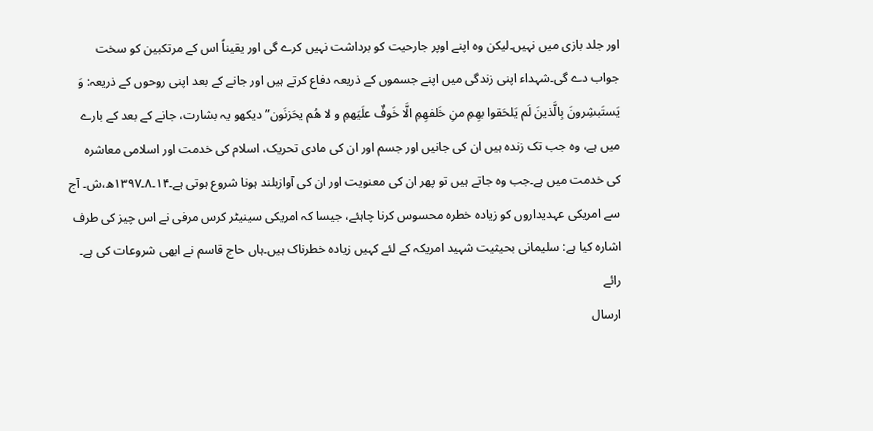اور جلد بازی میں نہیں۔لیکن وہ اپنے اوپر جارحیت کو برداشت نہیں کرے گی اور یقیناً اس کے مرتکبین کو سخت جواب دے گی۔شہداء اپنی زندگی میں اپنے جسموں کے ذریعہ دفاع کرتے ہیں اور جانے کے بعد اپنی روحوں کے ذریعہ: وَ یَستَبشِرونَ بِالَّذینَ لَم یَلحَقوا بهِمِ منِ خَلفهِمِ الَّا خَوفٌ علَیَهمِ و لا هُم یحَزنَون” دیکھو یہ بشارت، جانے کے بعد کے بارے میں ہے، وہ جب تک زندہ ہیں ان کی جانیں اور جسم اور ان کی مادی تحریک، اسلام کی خدمت اور اسلامی معاشرہ کی خدمت میں ہے۔جب وہ جاتے ہیں تو پھر ان کی معنویت اور ان کی آوازبلند ہونا شروع ہوتی ہے۔۱۴۔۸۔۱۳۹۷ھ،ش۔ آج سے امریکی عہدیداروں کو زیادہ خطرہ محسوس کرنا چاہئے، جیسا کہ امریکی سینیٹر کرس مرفی نے اس چیز کی طرف اشارہ کیا ہے: سلیمانی بحیثیت شہید امریکہ کے لئے کہیں زیادہ خطرناک ہیں۔ہاں حاج قاسم نے ابھی شروعات کی ہے۔
رائے
ارسال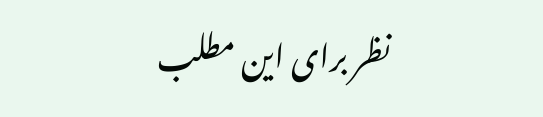نظر برای این مطلب